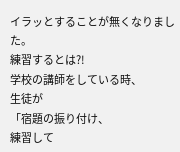イラッとすることが無くなりました。
練習するとは?!
学校の講師をしている時、
生徒が
「宿題の振り付け、
練習して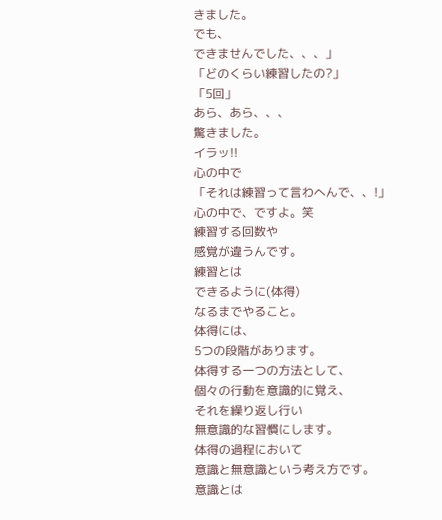きました。
でも、
できませんでした、、、」
「どのくらい練習したの?」
「5回」
あら、あら、、、
驚きました。
イラッ!!
心の中で
「それは練習って言わへんで、、!」
心の中で、ですよ。笑
練習する回数や
感覚が違うんです。
練習とは
できるように(体得)
なるまでやること。
体得には、
5つの段階があります。
体得する一つの方法として、
個々の行動を意識的に覚え、
それを繰り返し行い
無意識的な習慣にします。
体得の過程において
意識と無意識という考え方です。
意識とは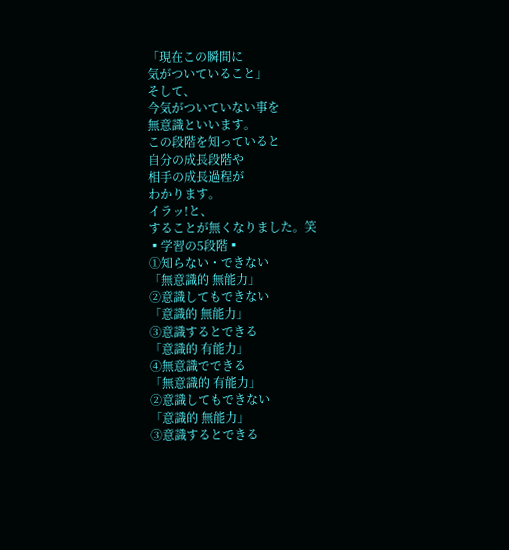「現在この瞬間に
気がついていること」
そして、
今気がついていない事を
無意識といいます。
この段階を知っていると
自分の成長段階や
相手の成長過程が
わかります。
イラッ!と、
することが無くなりました。笑
▪学習の5段階▪
①知らない・できない
「無意識的 無能力」
②意識してもできない
「意識的 無能力」
③意識するとできる
「意識的 有能力」
④無意識でできる
「無意識的 有能力」
②意識してもできない
「意識的 無能力」
③意識するとできる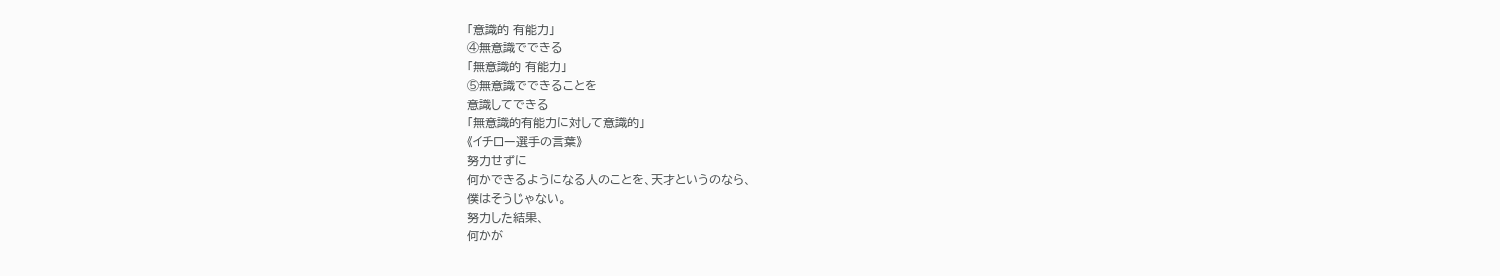「意識的 有能力」
④無意識でできる
「無意識的 有能力」
⑤無意識でできることを
意識してできる
「無意識的有能力に対して意識的」
《イチロー選手の言葉》
努力せずに
何かできるようになる人のことを、天才というのなら、
僕はそうじゃない。
努力した結果、
何かが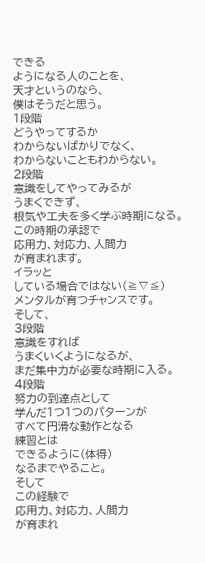できる
ようになる人のことを、
天才というのなら、
僕はそうだと思う。
1段階
どうやってするか
わからないばかりでなく、
わからないこともわからない。
2段階
意識をしてやってみるが
うまくできず、
根気や工夫を多く学ぶ時期になる。
この時期の承認で
応用力、対応力、人間力
が育まれます。
イラッと
している場合ではない(≧∇≦)
メンタルが育つチャンスです。
そして、
3段階
意識をすれば
うまくいくようになるが、
まだ集中力が必要な時期に入る。
4段階
努力の到達点として
学んだ1つ1つのパターンが
すべて円滑な動作となる
練習とは
できるように(体得)
なるまでやること。
そして
この経験で
応用力、対応力、人間力
が育まれ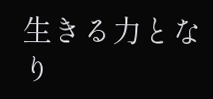生きる力となり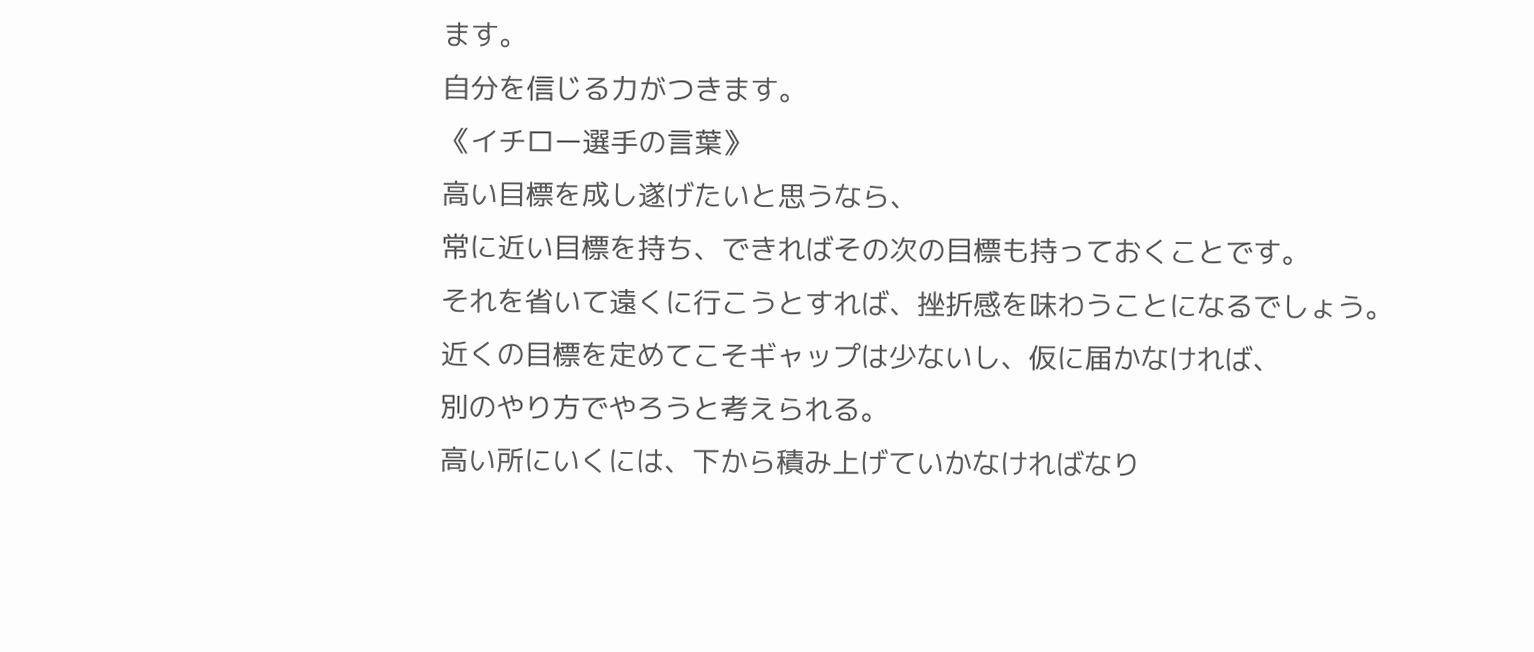ます。
自分を信じる力がつきます。
《イチロー選手の言葉》
高い目標を成し遂げたいと思うなら、
常に近い目標を持ち、できればその次の目標も持っておくことです。
それを省いて遠くに行こうとすれば、挫折感を味わうことになるでしょう。
近くの目標を定めてこそギャップは少ないし、仮に届かなければ、
別のやり方でやろうと考えられる。
高い所にいくには、下から積み上げていかなければなり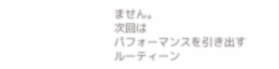ません。
次回は
パフォーマンスを引き出す
ルーティーン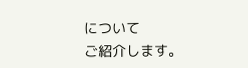について
ご紹介します。